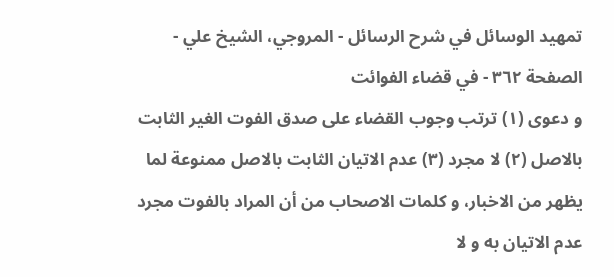تمهيد الوسائل في شرح الرسائل - المروجي، الشيخ علي - الصفحة ٣٦٢ - في قضاء الفوائت
و دعوى (١) ترتب وجوب القضاء على صدق الفوت الغير الثابت بالاصل (٢) لا مجرد (٣) عدم الاتيان الثابت بالاصل ممنوعة لما يظهر من الاخبار، و كلمات الاصحاب من أن المراد بالفوت مجرد
عدم الاتيان به و لا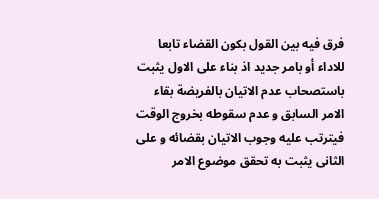فرق فيه بين القول بكون القضاء تابعا للاداء أو بامر جديد اذ بناء على الاول يثبت باستصحاب عدم الاتيان بالفريضة بقاء الامر السابق و عدم سقوطه بخروج الوقت فيترتب عليه وجوب الاتيان بقضائه و على الثانى يثبت به تحقق موضوع الامر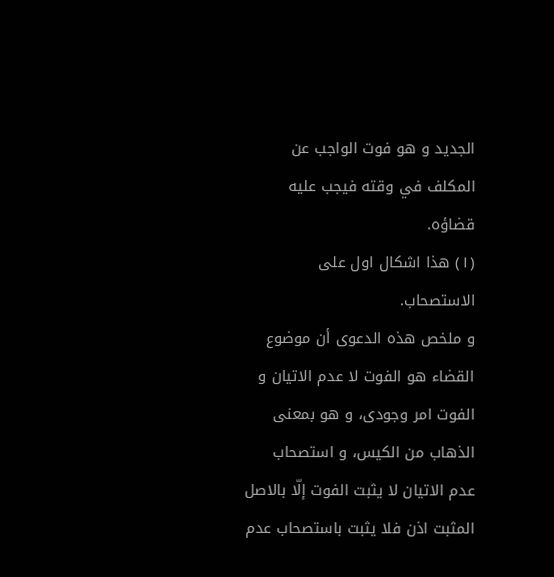الجديد و هو فوت الواجب عن المكلف في وقته فيجب عليه قضاؤه.
(١) هذا اشكال اول على الاستصحاب.
و ملخص هذه الدعوى أن موضوع القضاء هو الفوت لا عدم الاتيان و الفوت امر وجودى، و هو بمعنى الذهاب من الكيس، و استصحاب عدم الاتيان لا يثبت الفوت إلّا بالاصل المثبت اذن فلا يثبت باستصحاب عدم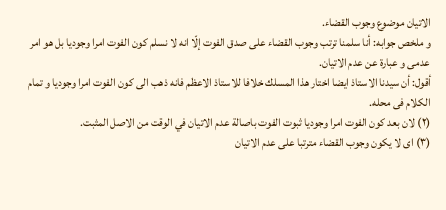الاتيان موضوع وجوب القضاء.
و ملخص جوابه: أنا سلمنا ترتب وجوب القضاء على صدق الفوت إلّا انه لا نسلم كون الفوت امرا وجوديا بل هو امر عدمى و عبارة عن عدم الاتيان.
أقول: أن سيدنا الاستاذ ايضا اختار هذا المسلك خلافا للاستاذ الاعظم فانه ذهب الى كون الفوت امرا وجوديا و تمام الكلام فى محله.
(٢) لان بعد كون الفوت امرا وجوديا ثبوت الفوت باصالة عدم الاتيان في الوقت من الاصل المثبت.
(٣) اى لا يكون وجوب القضاء مترتبا على عدم الاتيان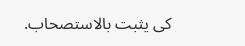كى يثبت بالاستصحاب.